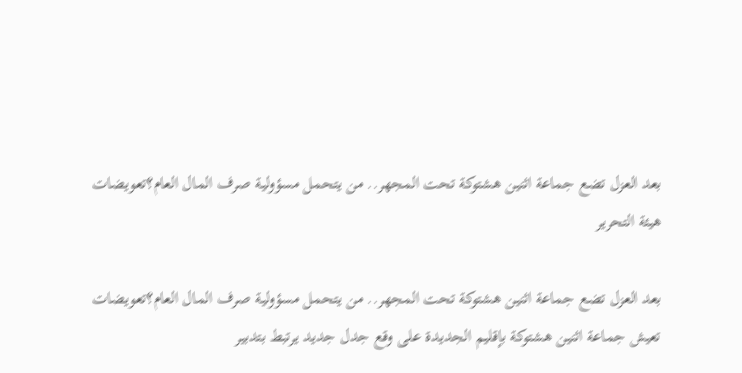بعد العزل تضع جماعة اثنين هشتوكة تحت المجهر.. من يتحمل مسؤولية صرف المال العام؟تعويضات
هيئة التحرير

بعد العزل تضع جماعة اثنين هشتوكة تحت المجهر.. من يتحمل مسؤولية صرف المال العام؟تعويضات
تعيش جماعة اثنين هشتوكة بإقليم الجديدة على وقع جدل جديد يرتبط بتدبير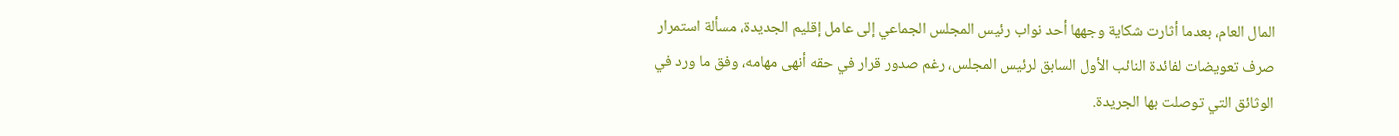المال العام، بعدما أثارت شكاية وجهها أحد نواب رئيس المجلس الجماعي إلى عامل إقليم الجديدة، مسألة استمرار صرف تعويضات لفائدة النائب الأول السابق لرئيس المجلس، رغم صدور قرار في حقه أنهى مهامه، وفق ما ورد في الوثائق التي توصلت بها الجريدة.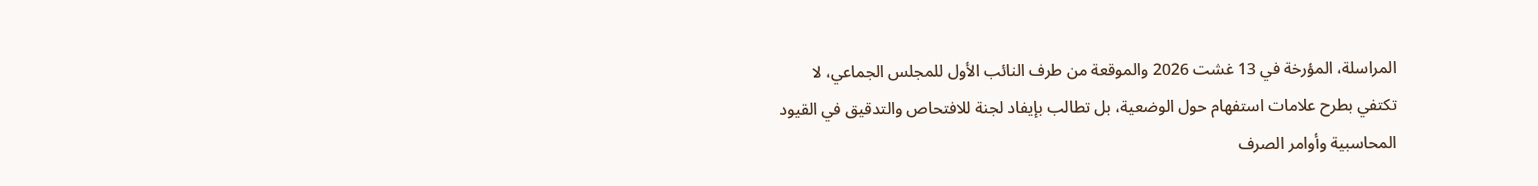المراسلة، المؤرخة في 13 غشت 2026 والموقعة من طرف النائب الأول للمجلس الجماعي، لا تكتفي بطرح علامات استفهام حول الوضعية، بل تطالب بإيفاد لجنة للافتحاص والتدقيق في القيود المحاسبية وأوامر الصرف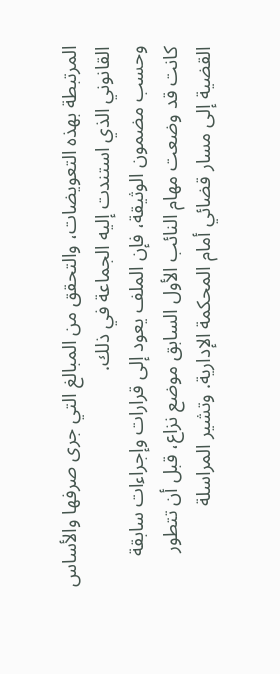المرتبطة بهذه التعويضات، والتحقق من المبالغ التي جرى صرفها والأساس القانوني الذي استندت إليه الجماعة في ذلك.
وحسب مضمون الوثيقة، فإن الملف يعود إلى قرارات وإجراءات سابقة كانت قد وضعت مهام النائب الأول السابق موضع نزاع، قبل أن تتطور القضية إلى مسار قضائي أمام المحكمة الإدارية. وتشير المراسلة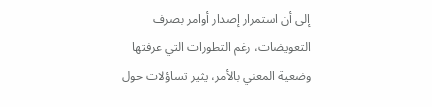إلى أن استمرار إصدار أوامر بصرف التعويضات، رغم التطورات التي عرفتها وضعية المعني بالأمر، يثير تساؤلات حول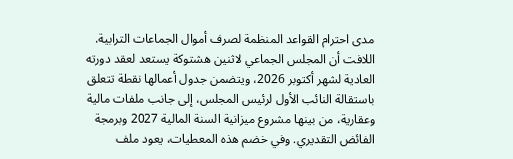مدى احترام القواعد المنظمة لصرف أموال الجماعات الترابية.
اللافت أن المجلس الجماعي لاثنين هشتوكة يستعد لعقد دورته العادية لشهر أكتوبر 2026، ويتضمن جدول أعمالها نقطة تتعلق باستقالة النائب الأول لرئيس المجلس، إلى جانب ملفات مالية وعقارية، من بينها مشروع ميزانية السنة المالية 2027 وبرمجة الفائض التقديري. وفي خضم هذه المعطيات، يعود ملف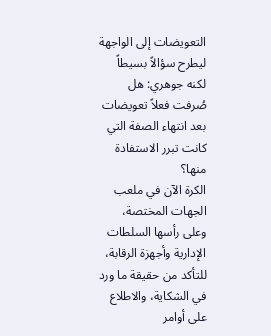التعويضات إلى الواجهة ليطرح سؤالاً بسيطاً لكنه جوهري: هل صُرفت فعلاً تعويضات بعد انتهاء الصفة التي كانت تبرر الاستفادة منها؟
الكرة الآن في ملعب الجهات المختصة، وعلى رأسها السلطات الإدارية وأجهزة الرقابة، للتأكد من حقيقة ما ورد في الشكاية، والاطلاع على أوامر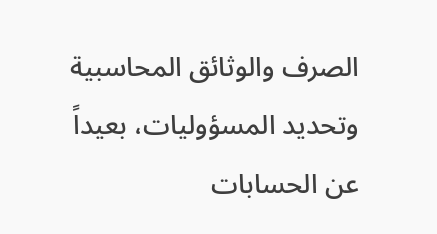الصرف والوثائق المحاسبية وتحديد المسؤوليات، بعيداً عن الحسابات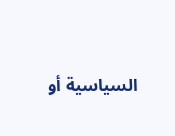السياسية أو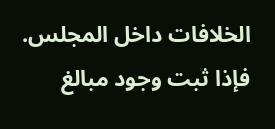الخلافات داخل المجلس. فإذا ثبت وجود مبالغ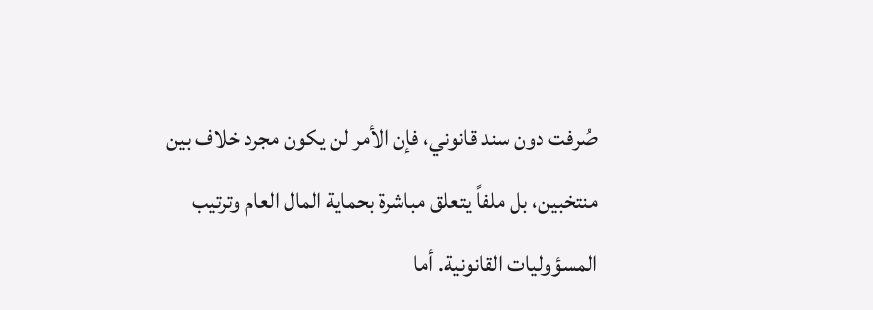صُرفت دون سند قانوني، فإن الأمر لن يكون مجرد خلاف بين منتخبين، بل ملفاً يتعلق مباشرة بحماية المال العام وترتيب المسؤوليات القانونية. أما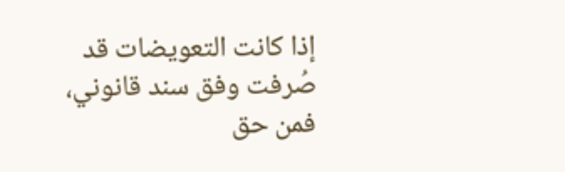إذا كانت التعويضات قد صُرفت وفق سند قانوني، فمن حق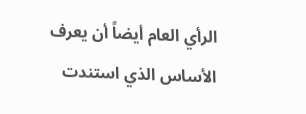الرأي العام أيضاً أن يعرف الأساس الذي استندت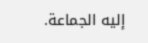إليه الجماعة.